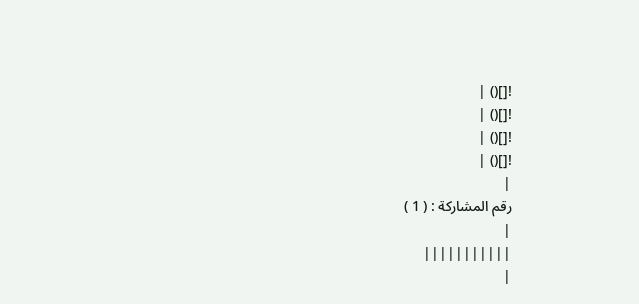![]() |
![]() |
![]() |
![]() |
|
رقم المشاركة : ( 1 )
|
|||||||||||
|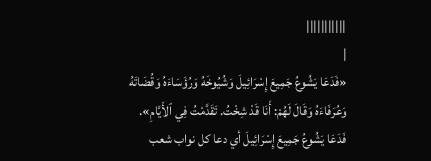|||||||||||
|
«فَدَعَا يَشُوعُ جَمِيعَ إِسْرَائِيلَ وَشُيُوخَهُ وَرُؤَسَاءَهُ وَقُضَاتَهُ وَعُرَفَاءَهُ وَقَالَ لَهُمْ: أَنَا قَدْ شِخْتُ. تَقَدَّمْتُ فِي ٱلأَيَّامِ». فَدَعَا يَشُوعُ جَمِيعَ إِسْرَائِيلَ أي دعا كل نواب شعب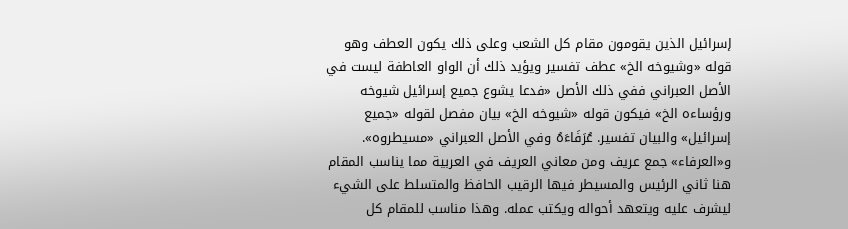إسرائيل الذين يقومون مقام كل الشعب وعلى ذلك يكون العطف وهو قوله «وشيوخه الخ» عطف تفسير ويؤيد ذلك أن الواو العاطفة ليست في الأصل العبراني ففي ذلك الأصل «فدعا يشوع جميع إسرائيل شيوخه ورؤساءه الخ» فيكون قوله «شيوخه الخ» بيان مفصل لقوله «جميع إسرائيل» والبيان تفسير. عُرَفَاءَهُ وفي الأصل العبراني «مسيطروه». و«العرفاء» جمع عريف ومن معاني العريف في العربية مما يناسب المقام هنا ثاني الرئيس والمسيطر فيها الرقيب الحافظ والمتسلط على الشيء ليشرف عليه ويتعهد أحواله ويكتب عمله. وهذا مناسب للمقام كل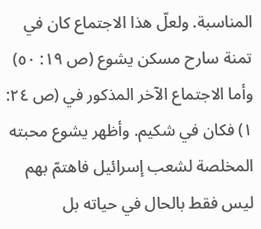المناسبة. ولعلّ هذا الاجتماع كان في تمنة سارح مسكن يشوع (ص ١٩: ٥٠) وأما الاجتماع الآخر المذكور في (ص ٢٤: ١) فكان في شكيم. وأظهر يشوع محبته المخلصة لشعب إسرائيل فاهتمّ بهم ليس فقط بالحال في حياته بل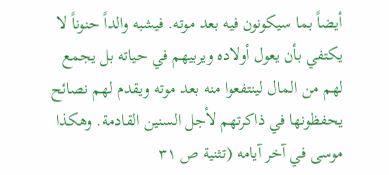أيضاً بما سيكونون فيه بعد موته. فيشبه والداً حنوناً لا يكتفي بأن يعول أولاده ويربيهم في حياته بل يجمع لهم من المال لينتفعوا منه بعد موته ويقدم لهم نصائح يحفظونها في ذاكرتهم لأجل السنين القادمة. وهكذا موسى في آخر آيامه (تثنية ص ٣١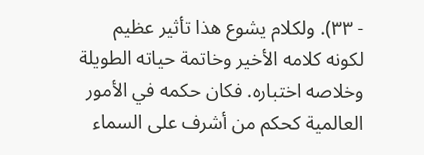- ٣٣). ولكلام يشوع هذا تأثير عظيم لكونه كلامه الأخير وخاتمة حياته الطويلة وخلاصه اختباره. فكان حكمه في الأمور العالمية كحكم من أشرف على السماء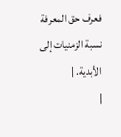فعرف حق المعرفة نسبة الزمنيات إلى الأبدية. |
|